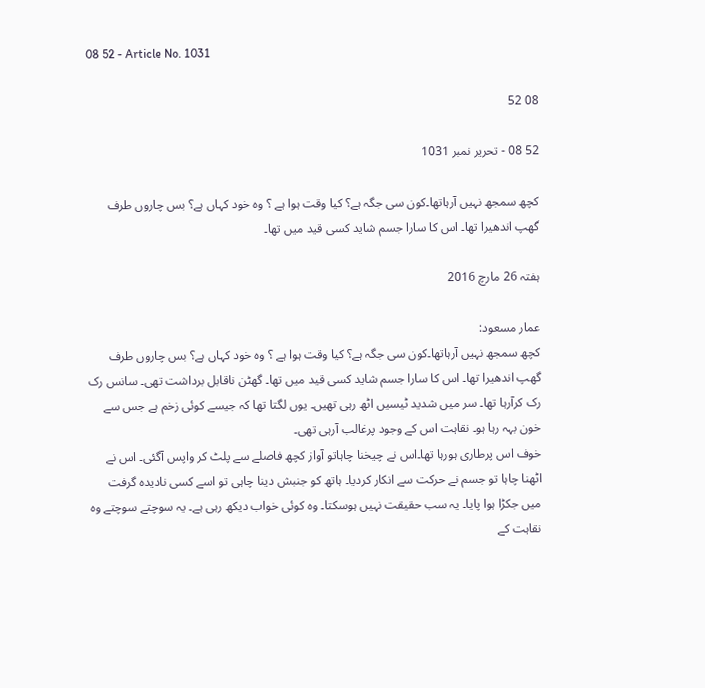08 52 - Article No. 1031

08 52

52 08 - تحریر نمبر 1031

کچھ سمجھ نہیں آرہاتھا۔کون سی جگہ ہے؟ کیا وقت ہوا ہے ؟ وہ خود کہاں ہے؟ بس چاروں طرف گھپ اندھیرا تھا۔ اس کا سارا جسم شاید کسی قید میں تھا۔

ہفتہ 26 مارچ 2016

عمار مسعود:
کچھ سمجھ نہیں آرہاتھا۔کون سی جگہ ہے؟ کیا وقت ہوا ہے ؟ وہ خود کہاں ہے؟ بس چاروں طرف گھپ اندھیرا تھا۔ اس کا سارا جسم شاید کسی قید میں تھا۔ گھٹن ناقابل برداشت تھی۔ سانس رک رک کرآرہا تھا۔ سر میں شدید ٹیسیں اٹھ رہی تھیں۔ یوں لگتا تھا کہ جیسے کوئی زخم ہے جس سے خون بہہ رہا ہو۔ نقاہت اس کے وجود پرغالب آرہی تھی۔
خوف اس پرطاری ہورہا تھا۔اس نے چیخنا چاہاتو آواز کچھ فاصلے سے پلٹ کر واپس آگئی۔ اس نے اٹھنا چاہا تو جسم نے حرکت سے انکار کردیا۔ ہاتھ کو جنبش دینا چاہی تو اسے کسی نادیدہ گرفت میں جکڑا ہوا پایا۔ یہ سب حقیقت نہیں ہوسکتا۔ وہ کوئی خواب دیکھ رہی ہے۔ یہ سوچتے سوچتے وہ نقاہت کے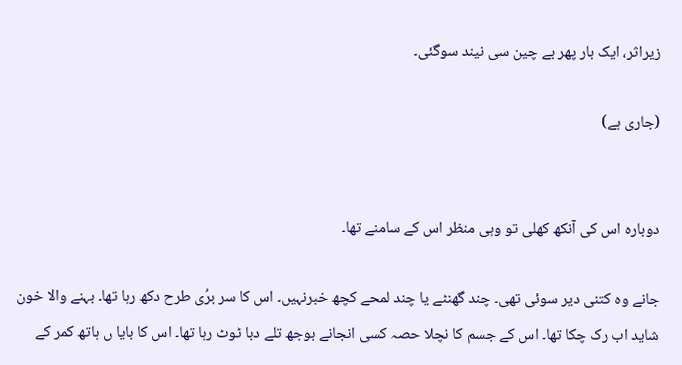زیراثر، ایک بار پھر بے چین سی نیند سوگئی۔

(جاری ہے)


دوبارہ اس کی آنکھ کھلی تو وہی منظر اس کے سامنے تھا۔

جانے وہ کتنی دیر سوئی تھی۔ چند گھنٹے یا چند لمحے کچھ خبرنہیں۔ اس کا سر برُی طرح دکھ رہا تھا۔ بہنے والا خون شاید اب رک چکا تھا۔ اس کے جسم کا نچلا حصہ کسی انجانے بوجھ تلے دبا ٹوٹ رہا تھا۔ اس کا بایا ں ہاتھ کمر کے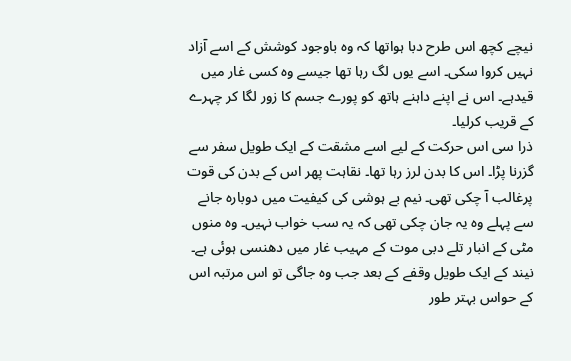نیچے کچھ اس طرح دبا ہواتھا کہ وہ باوجود کوشش کے اسے آزاد نہیں کروا سکی۔ اسے یوں لگ رہا تھا جیسے وہ کسی غار میں قیدہے۔ اس نے اپنے داہنے ہاتھ کو پورے جسم کا زور لگا کر چہرے کے قریب کرلیا۔
ذرا سی اس حرکت کے لیے اسے مشقت کے ایک طویل سفر سے گزرنا پڑا۔ اس کا بدن لرز رہا تھا۔ نقاہت پھر اس کے بدن کی قوت پرغالب آ چکی تھی۔ نیم بے ہوشی کی کیفیت میں دوبارہ جانے سے پہلے وہ یہ جان چکی تھی کہ یہ سب خواب نہیں۔ وہ منوں مٹی کے انبار تلے دبی موت کے مہیب غار میں دھنسی ہوئی ہے۔
نیند کے ایک طویل وقفے کے بعد جب وہ جاگی تو اس مرتبہ اس کے حواس بہتر طور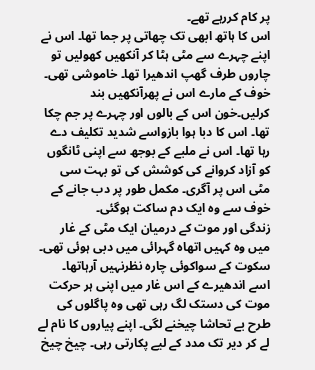پر کام کررہے تھے۔
اس کا ہاتھ ابھی تک چھاتی پر جما تھا۔ اس نے اپنے چہرے سے مٹی ہٹا کر آنکھیں کھولیں تو چاروں طرف گھپ اندھیرا تھا۔ خاموشی تھی۔ خوف کے مارے اس نے پھرآنکھیں بند کرلیں۔خون اس کے بالوں اور چہرے پر جم چکا تھا۔ اس کا دبا ہوا بازواسے شدید تکلیف دے رہا تھا۔ اس نے ملبے کے بوجھ سے اپنی ٹانگوں کو آزاد کروانے کی کوشش کی تو بہت سی مٹی اس پر آگری۔ مکمل طور پر دب جانے کے خوف سے وہ ایک دم ساکت ہوگئی۔
زندگی اور موت کے درمیان ایک مٹی کے غار میں وہ کہیں اتھاہ گہرائی میں دبی ہوئی تھی۔ سکوت کے سواکوئی چارہ نظرنہیں آرہاتھا۔ اسے اندھیرے کے اس غار میں اپنی ہر حرکت موت کی دستک لگ رہی تھی وہ پاگلوں کی طرح بے تحاشا چیخنے لگی۔ اپنے پیاروں کا نام لے لے کر دیر تک مدد کے لیے پکارتی رہی۔ چیخ چیخ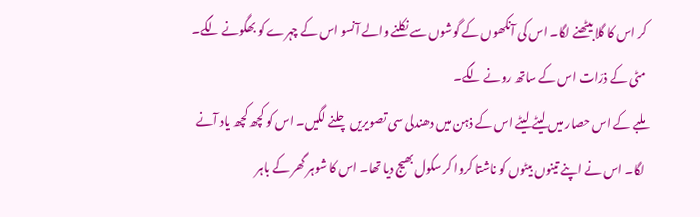کر اس کا گلا بیٹھنے لگا۔ اس کی آنکھوں کے گوشوں سے نکلنے والے آنسو اس کے چہرے کو بھگونے لگے۔
مٹی کے ذرّات اس کے ساتھ رونے لگے۔
ملبے کے اس حصار میں لیٹے لیٹے اس کے ذہن میں دھندلی سی تصویریں چلنے لگیں۔ اس کو کچھ کچھ یاد آنے لگا۔ اس نے اپنے تینوں بیٹوں کو ناشتا کروا کر سکول بھیج دیا تھا۔ اس کا شوہر گھر کے باہر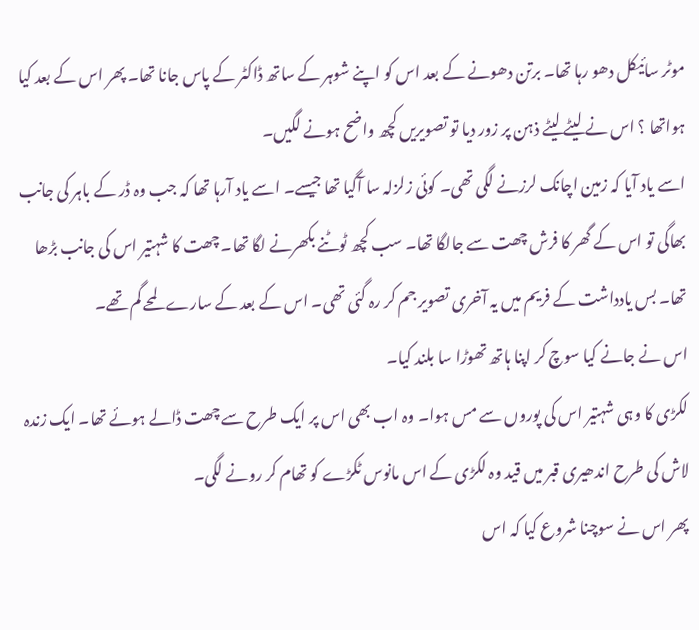موٹر سائیکل دھو رہا تھا۔ برتن دھونے کے بعد اس کو اپنے شوہر کے ساتھ ڈاکٹر کے پاس جانا تھا۔ پھر اس کے بعد کیا ہواتھا ؟ اس نے لیٹے لیٹے ذہن پر زور دیا تو تصویریں کچھ واضح ہونے لگیں۔
اسے یاد آیا کہ زمین اچانک لرزنے لگی تھی۔ کوئی زلزلہ سا آگیا تھا جیسے۔ اسے یاد آرہا تھا کہ جب وہ ڈر کے باہر کی جانب بھاگی تو اس کے گھر کا فرش چھت سے جالگا تھا۔ سب کچھ ٹوٹنے بکھرنے لگا تھا۔ چھت کا شہتیر اس کی جانب بڑھا تھا۔ بس یادداشت کے فریم میں یہ آخری تصویر جم کر رہ گئی تھی۔ اس کے بعد کے سارے لمحے گم تھے۔
اس نے جانے کیا سوچ کر اپنا ہاتھ تھوڑا سا بلند کیا۔
لکڑی کا وہی شہتیر اس کی پوروں سے مس ہوا۔ وہ اب بھی اس پر ایک طرح سے چھت ڈالے ہوئے تھا۔ ایک زندہ لاش کی طرح اندھیری قبر میں قید وہ لکڑی کے اس مانوس ٹکڑے کو تھام کر رونے لگی۔
پھر اس نے سوچنا شروع کیا کہ اس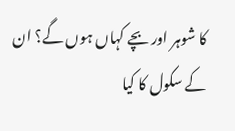کا شوہر اور بچے کہاں ہوں گے؟ ان کے سکول کا کیا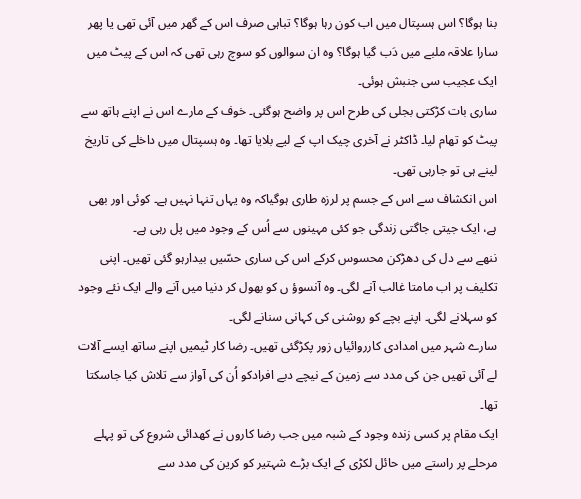بنا ہوگا؟ اس ہسپتال میں اب کون رہا ہوگا؟ تباہی صرف اس کے گھر میں آئی تھی یا پھر سارا علاقہ ملبے میں دَب گیا ہوگا؟ وہ ان سوالوں کو سوچ رہی تھی کہ اس کے پیٹ میں ایک عجیب سی جنبش ہوئی۔
ساری بات کڑکتی بجلی کی طرح اس پر واضح ہوگئی۔ خوف کے مارے اس نے اپنے ہاتھ سے پیٹ کو تھام لیا۔ ڈاکٹر نے آخری چیک اپ کے لیے بلایا تھا۔ وہ ہسپتال میں داخلے کی تاریخ لینے ہی تو جارہی تھی۔
اس انکشاف سے اس کے جسم پر لرزہ طاری ہوگیاکہ وہ یہاں تنہا نہیں ہے۔ کوئی اور بھی ہے، ایک جیتی جاگتی زندگی جو کئی مہینوں سے اُس کے وجود میں پل رہی ہے۔
ننھے سے دل کی دھڑکن محسوس کرکے اس کی ساری حسّیں بیدارہو گئی تھیں۔ اپنی تکلیف پر اب مامتا غالب آنے لگی۔ وہ آنسوؤ ں کو بھول کر دنیا میں آنے والے ایک نئے وجود کو سہلانے لگی۔ اپنے بچے کو روشنی کی کہانی سنانے لگی۔
سارے شہر میں امدادی کارروائیاں زور پکڑگئی تھیں۔ رضا کار ٹیمیں اپنے ساتھ ایسے آلات لے آئی تھیں جن کی مدد سے زمین کے نیچے دبے افرادکو اُن کی آواز سے تلاش کیا جاسکتا تھا۔
ایک مقام پر کسی زندہ وجود کے شبہ میں جب رضا کاروں نے کھدائی شروع کی تو پہلے مرحلے پر راستے میں حائل لکڑی کے ایک بڑے شہتیر کو کرین کی مدد سے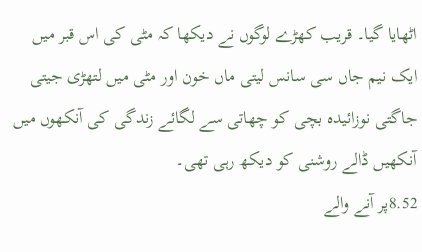اٹھایا گیا۔ قریب کھڑے لوگوں نے دیکھا کہ مٹی کی اس قبر میں ایک نیم جاں سی سانس لیتی ماں خون اور مٹی میں لتھڑی جیتی جاگتی نوزائیدہ بچی کو چھاتی سے لگائے زندگی کی آنکھوں میں آنکھیں ڈالے روشنی کو دیکھ رہی تھی۔
8.52پر آنے والے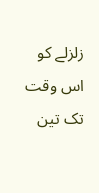زلزلے کو اس وقت تک تین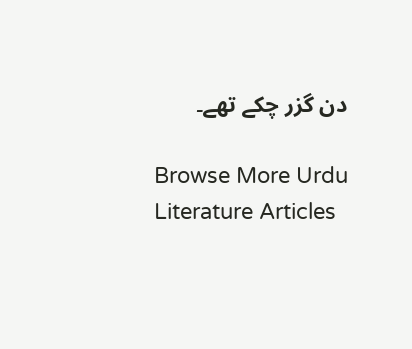دن گزر چکے تھے۔

Browse More Urdu Literature Articles